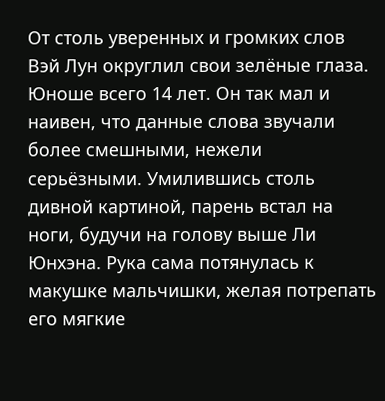От столь уверенных и громких слов Вэй Лун округлил свои зелёные глаза. Юноше всего 14 лет. Он так мал и наивен, что данные слова звучали более смешными, нежели серьёзными. Умилившись столь дивной картиной, парень встал на ноги, будучи на голову выше Ли Юнхэна. Рука сама потянулась к макушке мальчишки, желая потрепать его мягкие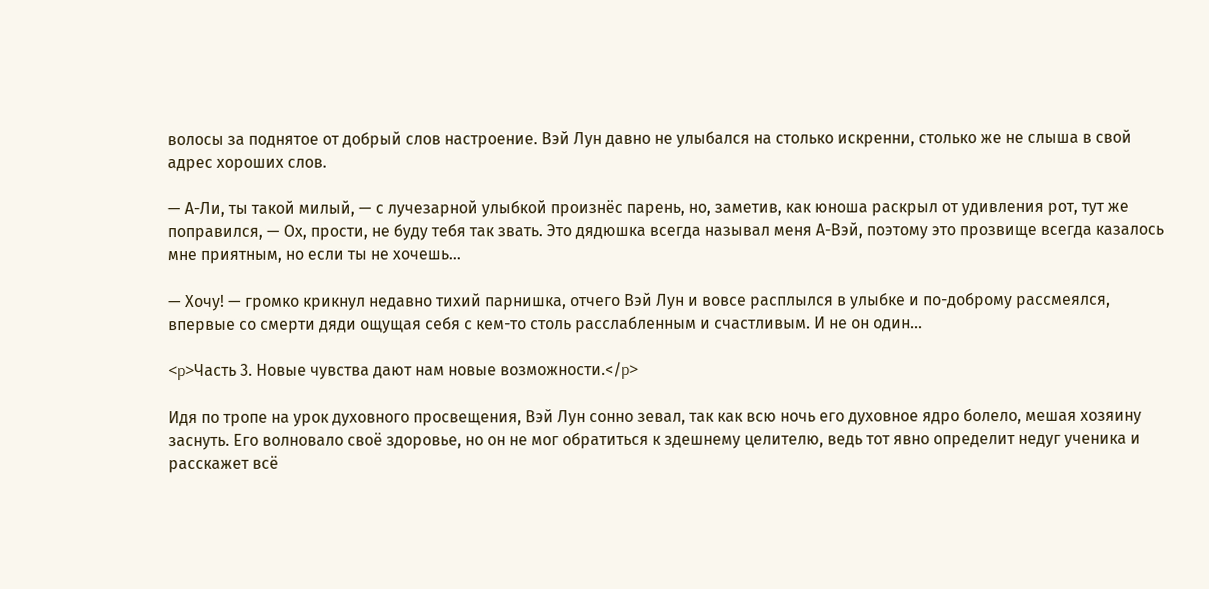волосы за поднятое от добрый слов настроение. Вэй Лун давно не улыбался на столько искренни, столько же не слыша в свой адрес хороших слов.

— А-Ли, ты такой милый, — с лучезарной улыбкой произнёс парень, но, заметив, как юноша раскрыл от удивления рот, тут же поправился, — Ох, прости, не буду тебя так звать. Это дядюшка всегда называл меня А-Вэй, поэтому это прозвище всегда казалось мне приятным, но если ты не хочешь…

— Хочу! — громко крикнул недавно тихий парнишка, отчего Вэй Лун и вовсе расплылся в улыбке и по-доброму рассмеялся, впервые со смерти дяди ощущая себя с кем-то столь расслабленным и счастливым. И не он один…

<p>Часть 3. Новые чувства дают нам новые возможности.</p>

Идя по тропе на урок духовного просвещения, Вэй Лун сонно зевал, так как всю ночь его духовное ядро болело, мешая хозяину заснуть. Его волновало своё здоровье, но он не мог обратиться к здешнему целителю, ведь тот явно определит недуг ученика и расскажет всё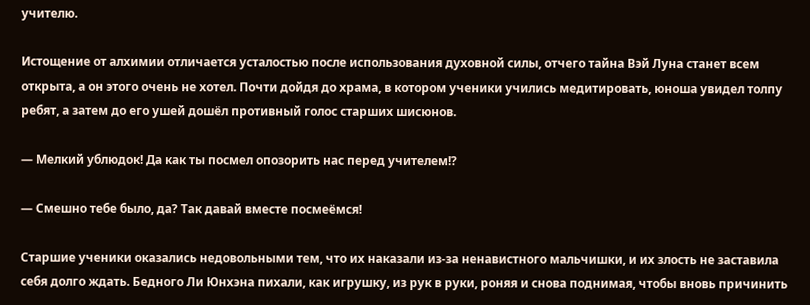учителю.

Истощение от алхимии отличается усталостью после использования духовной силы, отчего тайна Вэй Луна станет всем открыта, а он этого очень не хотел. Почти дойдя до храма, в котором ученики учились медитировать, юноша увидел толпу ребят, а затем до его ушей дошёл противный голос старших шисюнов.

— Мелкий ублюдок! Да как ты посмел опозорить нас перед учителем!?

— Смешно тебе было, да? Так давай вместе посмеёмся!

Старшие ученики оказались недовольными тем, что их наказали из-за ненавистного мальчишки, и их злость не заставила себя долго ждать. Бедного Ли Юнхэна пихали, как игрушку, из рук в руки, роняя и снова поднимая, чтобы вновь причинить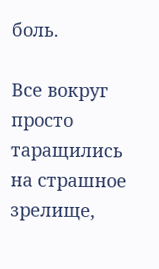боль.

Все вокруг просто таращились на страшное зрелище,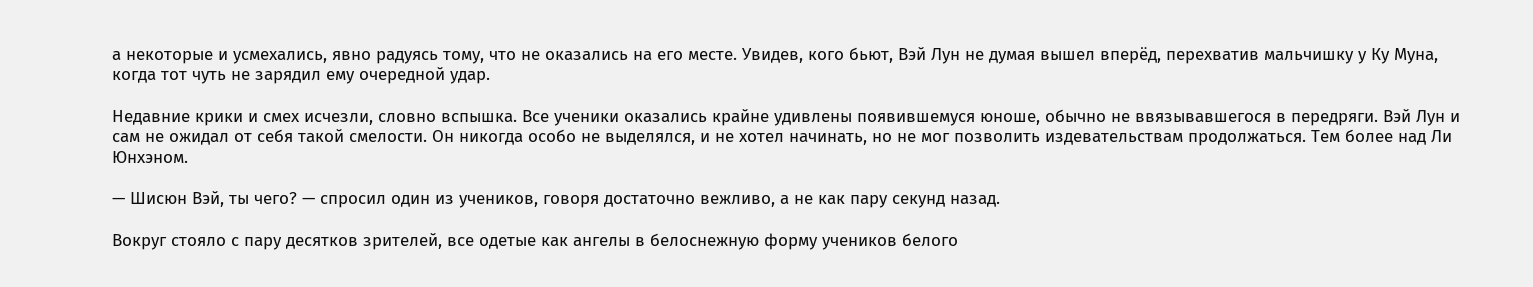а некоторые и усмехались, явно радуясь тому, что не оказались на его месте. Увидев, кого бьют, Вэй Лун не думая вышел вперёд, перехватив мальчишку у Ку Муна, когда тот чуть не зарядил ему очередной удар.

Недавние крики и смех исчезли, словно вспышка. Все ученики оказались крайне удивлены появившемуся юноше, обычно не ввязывавшегося в передряги. Вэй Лун и сам не ожидал от себя такой смелости. Он никогда особо не выделялся, и не хотел начинать, но не мог позволить издевательствам продолжаться. Тем более над Ли Юнхэном.

— Шисюн Вэй, ты чего? — спросил один из учеников, говоря достаточно вежливо, а не как пару секунд назад.

Вокруг стояло с пару десятков зрителей, все одетые как ангелы в белоснежную форму учеников белого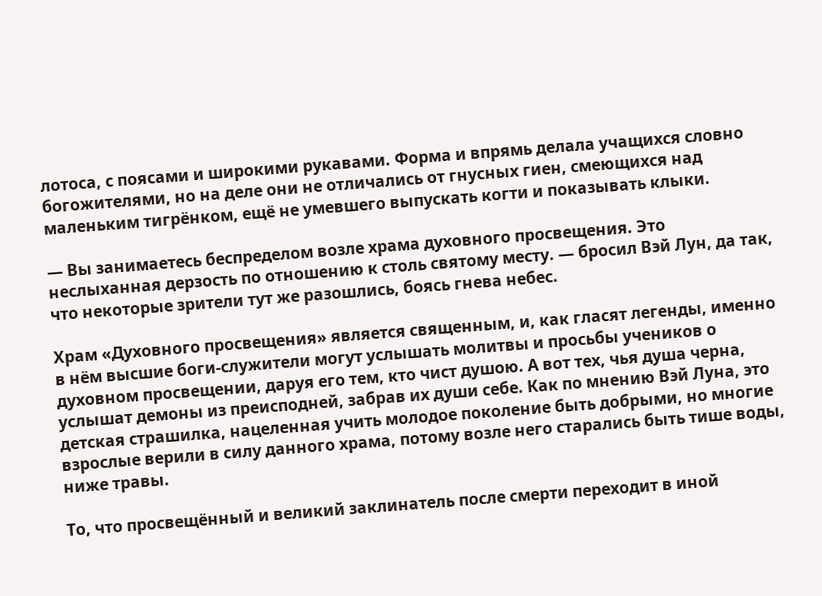лотоса, с поясами и широкими рукавами. Форма и впрямь делала учащихся словно богожителями, но на деле они не отличались от гнусных гиен, смеющихся над маленьким тигрёнком, ещё не умевшего выпускать когти и показывать клыки.

— Вы занимаетесь беспределом возле храма духовного просвещения. Это неслыханная дерзость по отношению к столь святому месту. — бросил Вэй Лун, да так, что некоторые зрители тут же разошлись, боясь гнева небес.

Храм «Духовного просвещения» является священным, и, как гласят легенды, именно в нём высшие боги-служители могут услышать молитвы и просьбы учеников о духовном просвещении, даруя его тем, кто чист душою. А вот тех, чья душа черна, услышат демоны из преисподней, забрав их души себе. Как по мнению Вэй Луна, это детская страшилка, нацеленная учить молодое поколение быть добрыми, но многие взрослые верили в силу данного храма, потому возле него старались быть тише воды, ниже травы.

То, что просвещённый и великий заклинатель после смерти переходит в иной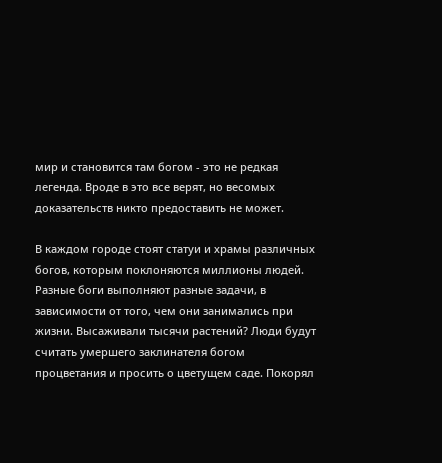мир и становится там богом - это не редкая легенда. Вроде в это все верят, но весомых доказательств никто предоставить не может.

В каждом городе стоят статуи и храмы различных богов, которым поклоняются миллионы людей. Разные боги выполняют разные задачи, в зависимости от того, чем они занимались при жизни. Высаживали тысячи растений? Люди будут считать умершего заклинателя богом процветания и просить о цветущем саде. Покорял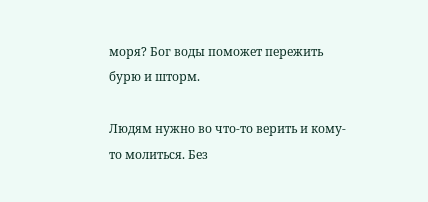моря? Бог воды поможет пережить бурю и шторм.

Людям нужно во что-то верить и кому-то молиться. Без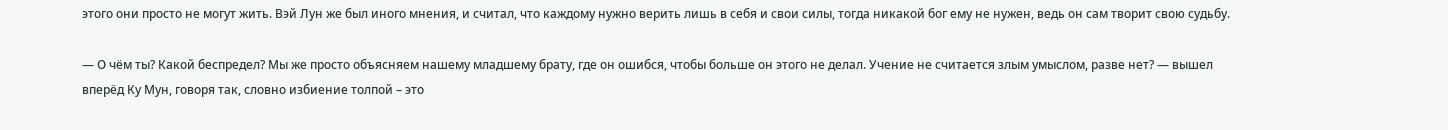этого они просто не могут жить. Вэй Лун же был иного мнения, и считал, что каждому нужно верить лишь в себя и свои силы, тогда никакой бог ему не нужен, ведь он сам творит свою судьбу.

— О чём ты? Какой беспредел? Мы же просто объясняем нашему младшему брату, где он ошибся, чтобы больше он этого не делал. Учение не считается злым умыслом, разве нет? — вышел вперёд Ку Мун, говоря так, словно избиение толпой – это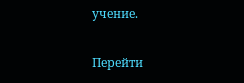учение.

Перейти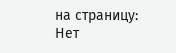на страницу:
Нет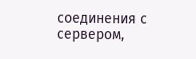соединения с сервером,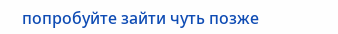попробуйте зайти чуть позже